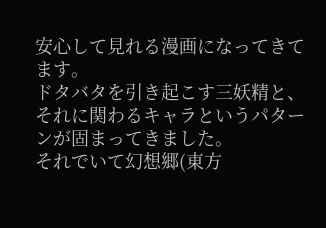安心して見れる漫画になってきてます。
ドタバタを引き起こす三妖精と、それに関わるキャラというパターンが固まってきました。
それでいて幻想郷(東方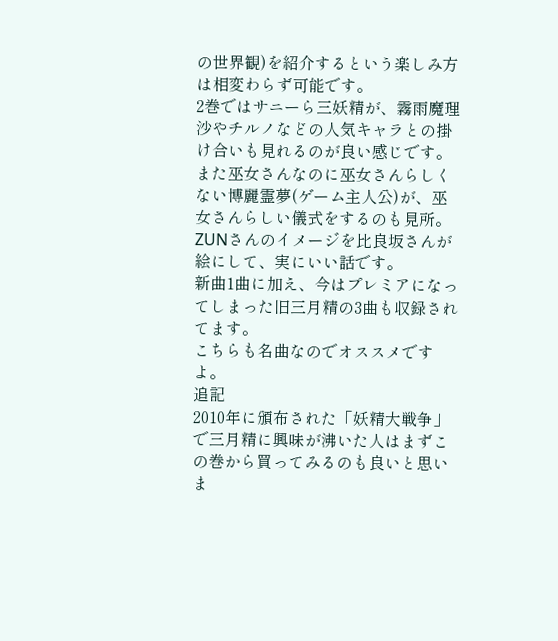の世界観)を紹介するという楽しみ方は相変わらず可能です。
2巻ではサニーら三妖精が、霧雨魔理沙やチルノなどの人気キャラとの掛け合いも見れるのが良い感じです。
また巫女さんなのに巫女さんらしくない博麗霊夢(ゲーム主人公)が、巫女さんらしい儀式をするのも見所。
ZUNさんのイメージを比良坂さんが絵にして、実にいい話です。
新曲1曲に加え、今はプレミアになってしまった旧三月精の3曲も収録されてます。
こちらも名曲なのでオススメですよ。
追記
2010年に頒布された「妖精大戦争」で三月精に興味が沸いた人はまずこの巻から買ってみるのも良いと思いま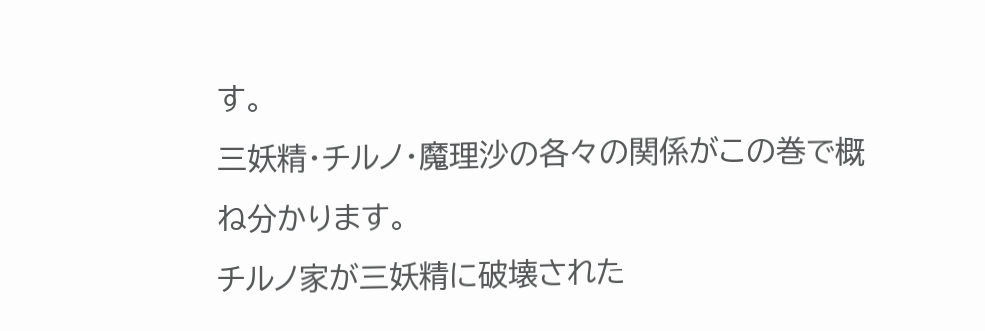す。
三妖精・チルノ・魔理沙の各々の関係がこの巻で概ね分かります。
チルノ家が三妖精に破壊された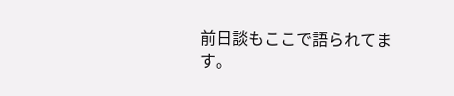前日談もここで語られてます。